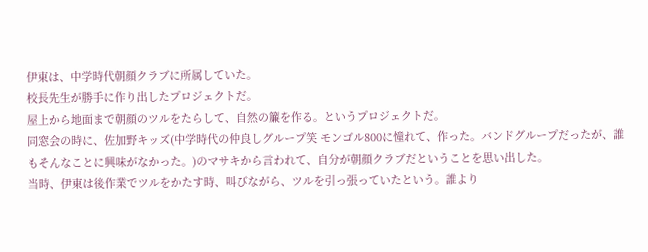伊東は、中学時代朝顔クラブに所属していた。
校長先生が勝手に作り出したプロジェクトだ。
屋上から地面まで朝顔のツルをたらして、自然の簾を作る。というプロジェクトだ。
同窓会の時に、佐加野キッズ(中学時代の仲良しグループ笑 モンゴル800に憧れて、作った。バンドグループだったが、誰もそんなことに興味がなかった。)のマサキから言われて、自分が朝顔クラブだということを思い出した。
当時、伊東は後作業でツルをかたす時、叫びながら、ツルを引っ張っていたという。誰より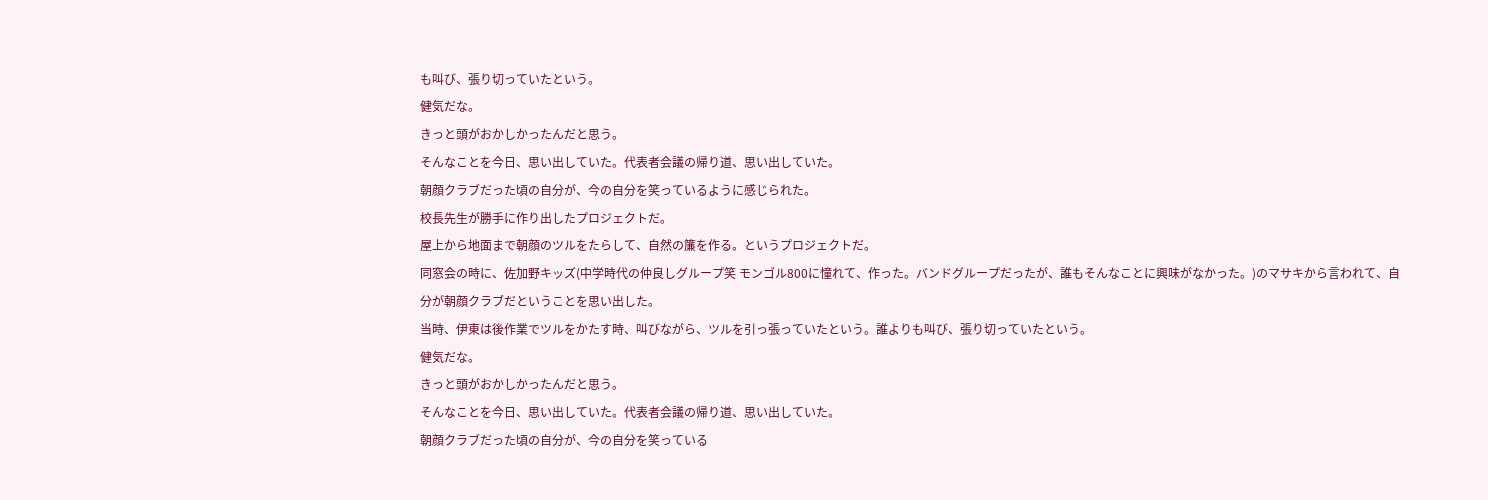も叫び、張り切っていたという。
健気だな。
きっと頭がおかしかったんだと思う。
そんなことを今日、思い出していた。代表者会議の帰り道、思い出していた。
朝顔クラブだった頃の自分が、今の自分を笑っているように感じられた。
校長先生が勝手に作り出したプロジェクトだ。
屋上から地面まで朝顔のツルをたらして、自然の簾を作る。というプロジェクトだ。
同窓会の時に、佐加野キッズ(中学時代の仲良しグループ笑 モンゴル800に憧れて、作った。バンドグループだったが、誰もそんなことに興味がなかった。)のマサキから言われて、自分が朝顔クラブだということを思い出した。
当時、伊東は後作業でツルをかたす時、叫びながら、ツルを引っ張っていたという。誰よりも叫び、張り切っていたという。
健気だな。
きっと頭がおかしかったんだと思う。
そんなことを今日、思い出していた。代表者会議の帰り道、思い出していた。
朝顔クラブだった頃の自分が、今の自分を笑っている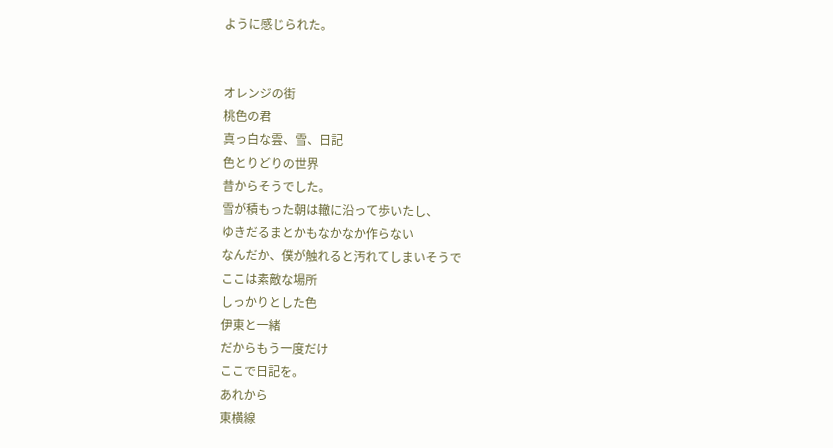ように感じられた。


オレンジの街
桃色の君
真っ白な雲、雪、日記
色とりどりの世界
昔からそうでした。
雪が積もった朝は轍に沿って歩いたし、
ゆきだるまとかもなかなか作らない
なんだか、僕が触れると汚れてしまいそうで
ここは素敵な場所
しっかりとした色
伊東と一緒
だからもう一度だけ
ここで日記を。
あれから
東横線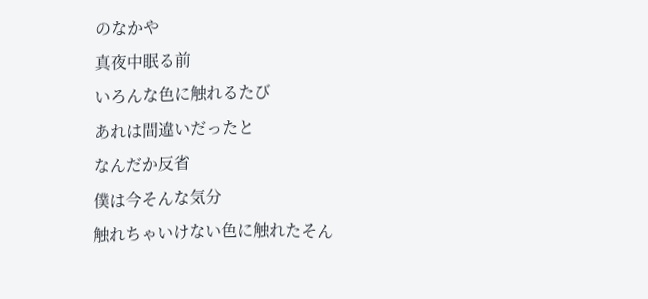のなかや
真夜中眠る前
いろんな色に触れるたび
あれは間違いだったと
なんだか反省
僕は今そんな気分
触れちゃいけない色に触れたそん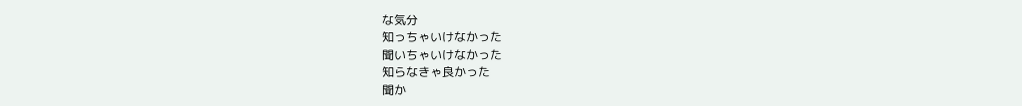な気分
知っちゃいけなかった
聞いちゃいけなかった
知らなきゃ良かった
聞か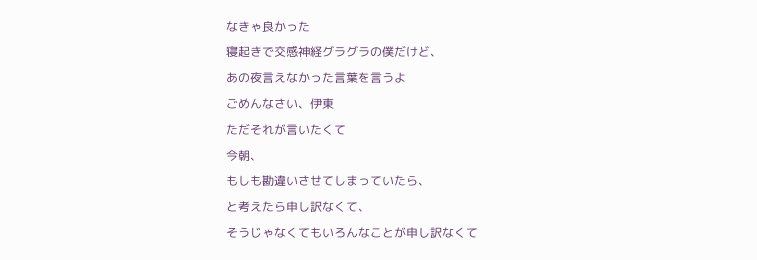なきゃ良かった
寝起きで交感神経グラグラの僕だけど、
あの夜言えなかった言葉を言うよ
ごめんなさい、伊東
ただそれが言いたくて
今朝、
もしも勘違いさせてしまっていたら、
と考えたら申し訳なくて、
そうじゃなくてもいろんなことが申し訳なくて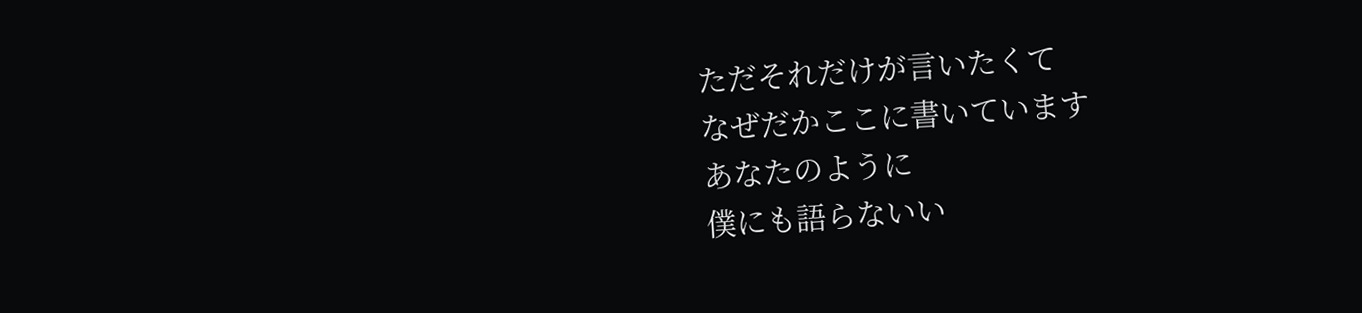ただそれだけが言いたくて
なぜだかここに書いています
あなたのように
僕にも語らないい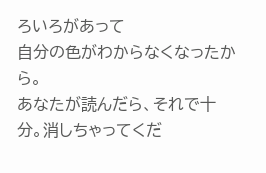ろいろがあって
自分の色がわからなくなったから。
あなたが読んだら、それで十分。消しちゃってくだ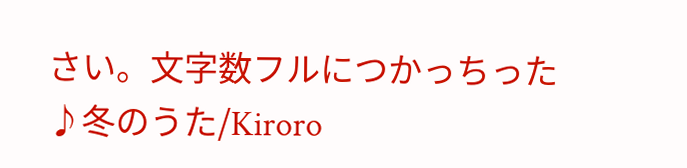さい。文字数フルにつかっちった
♪冬のうた/Kiroro